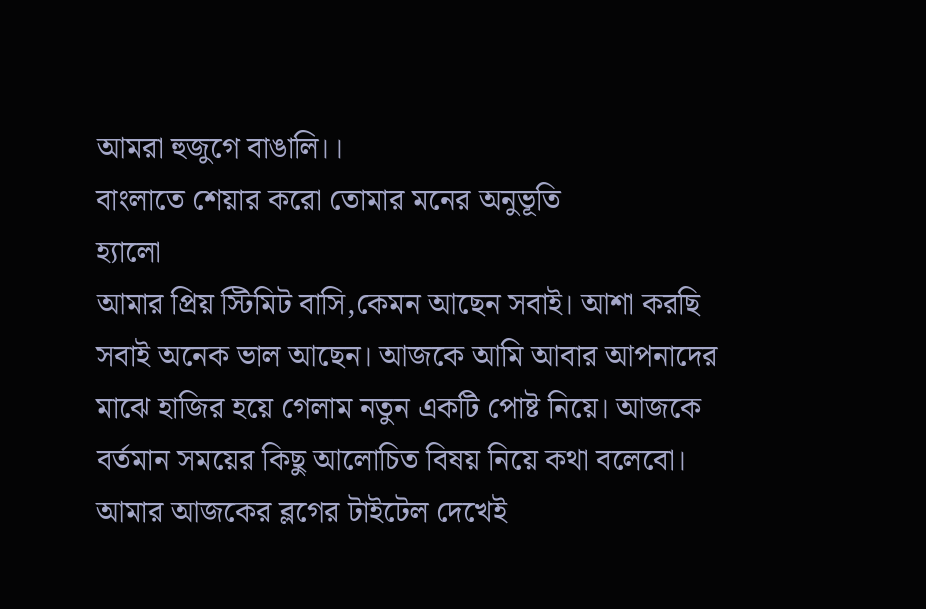আমরা হুজুগে বাঙালি।।
বাংলাতে শেয়ার করো তোমার মনের অনুভূতি
হ্যালো
আমার প্রিয় স্টিমিট বাসি,কেমন আছেন সবাই। আশা করছি সবাই অনেক ভাল আছেন। আজকে আমি আবার আপনাদের মাঝে হাজির হয়ে গেলাম নতুন একটি পোষ্ট নিয়ে। আজকে বর্তমান সময়ের কিছু আলোচিত বিষয় নিয়ে কথা বলেবো।
আমার আজকের ব্লগের টাইটেল দেখেই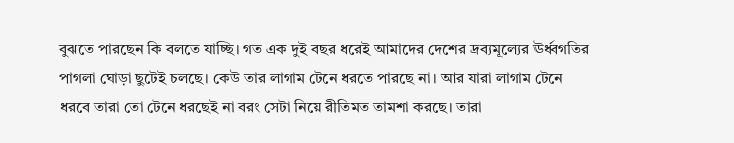বুঝতে পারছেন কি বলতে যাচ্ছি। গত এক দুই বছর ধরেই আমাদের দেশের দ্রব্যমূল্যের ঊর্ধ্বগতির পাগলা ঘোড়া ছুটেই চলছে। কেউ তার লাগাম টেনে ধরতে পারছে না। আর যারা লাগাম টেনে ধরবে তারা তো টেনে ধরছেই না বরং সেটা নিয়ে রীতিমত তামশা করছে। তারা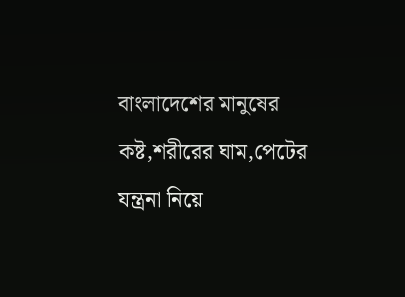বাংলাদেশের মানুষের কষ্ট,শরীরের ঘাম,পেটের যন্ত্রনা নিয়ে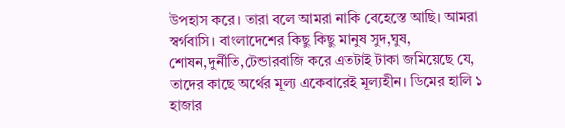উপহাস করে। তারা বলে আমরা নাকি বেহেস্তে আছি। আমরা স্বর্গবাসি। বাংলাদেশের কিছু কিছু মানুষ সুদ,ঘুষ, শোষন,দুর্নীতি,টেন্ডারবাজি করে এতটাই টাকা জমিয়েছে যে, তাদের কাছে অর্থের মূল্য একেবারেই মূল্যহীন। ডিমের হালি ১ হাজার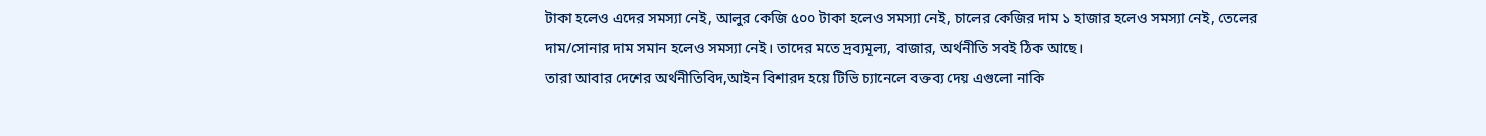টাকা হলেও এদের সমস্যা নেই, আলুর কেজি ৫০০ টাকা হলেও সমস্যা নেই, চালের কেজির দাম ১ হাজার হলেও সমস্যা নেই, তেলের দাম/সোনার দাম সমান হলেও সমস্যা নেই। তাদের মতে দ্রব্যমূল্য, বাজার, অর্থনীতি সবই ঠিক আছে।
তারা আবার দেশের অর্থনীতিবিদ,আইন বিশারদ হয়ে টিভি চ্যানেলে বক্তব্য দেয় এগুলো নাকি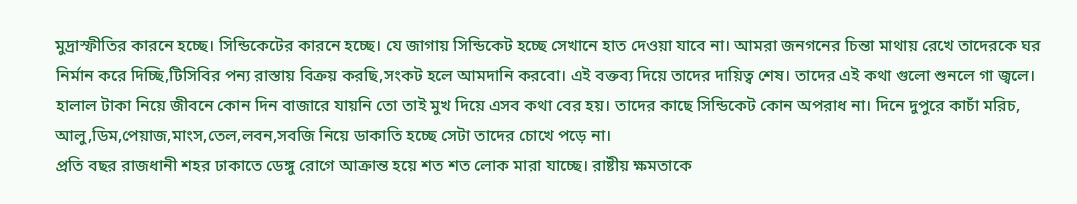মুদ্রাস্ফীতির কারনে হচ্ছে। সিন্ডিকেটের কারনে হচ্ছে। যে জাগায় সিন্ডিকেট হচ্ছে সেখানে হাত দেওয়া যাবে না। আমরা জনগনের চিন্তা মাথায় রেখে তাদেরকে ঘর নির্মান করে দিচ্ছি,টিসিবির পন্য রাস্তায় বিক্রয় করছি,সংকট হলে আমদানি করবো। এই বক্তব্য দিয়ে তাদের দায়িত্ব শেষ। তাদের এই কথা গুলো শুনলে গা জ্বলে। হালাল টাকা নিয়ে জীবনে কোন দিন বাজারে যায়নি তো তাই মুখ দিয়ে এসব কথা বের হয়। তাদের কাছে সিন্ডিকেট কোন অপরাধ না। দিনে দুপুরে কাচাঁ মরিচ, আলু,ডিম,পেয়াজ,মাংস,তেল,লবন,সবজি নিয়ে ডাকাতি হচ্ছে সেটা তাদের চোখে পড়ে না।
প্রতি বছর রাজধানী শহর ঢাকাতে ডেঙ্গু রোগে আক্রান্ত হয়ে শত শত লোক মারা যাচ্ছে। রাষ্টীয় ক্ষমতাকে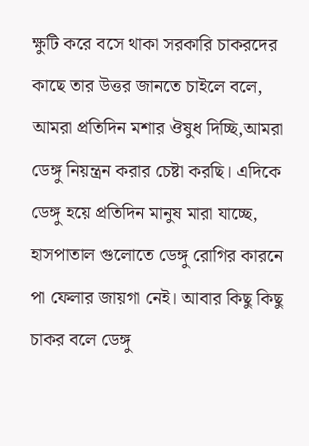ক্ষুটি করে বসে থাকা সরকারি চাকরদের কাছে তার উত্তর জানতে চাইলে বলে, আমরা প্রতিদিন মশার ঔষুধ দিচ্ছি,আমরা ডেঙ্গু নিয়ন্ত্রন করার চেষ্টা করছি। এদিকে ডেঙ্গু হয়ে প্রতিদিন মানুষ মারা যাচ্ছে, হাসপাতাল গুলোতে ডেঙ্গু রোগির কারনে পা ফেলার জায়গা নেই। আবার কিছু কিছু চাকর বলে ডেঙ্গু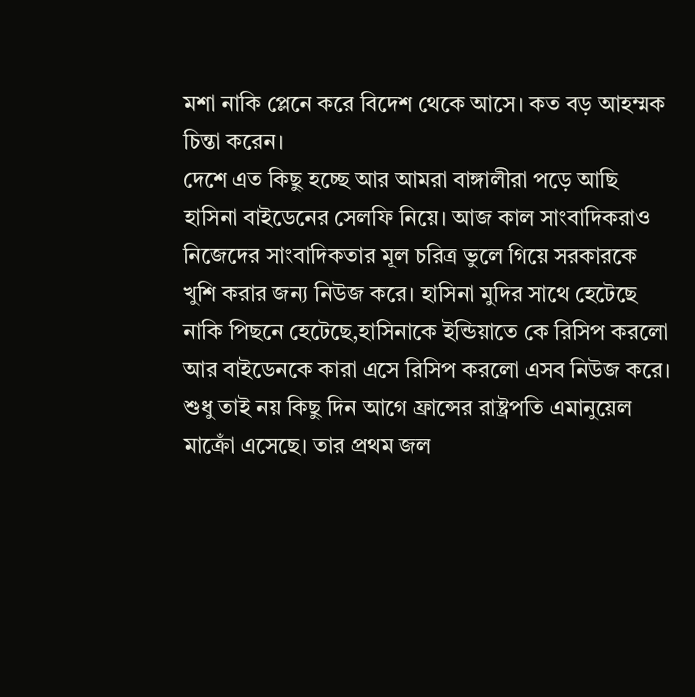মশা নাকি প্লেনে করে বিদেশ থেকে আসে। কত বড় আহম্মক চিন্তা করেন।
দেশে এত কিছু হচ্ছে আর আমরা বাঙ্গালীরা পড়ে আছি হাসিনা বাইডেনের সেলফি নিয়ে। আজ কাল সাংবাদিকরাও নিজেদের সাংবাদিকতার মূল চরিত্র ভুলে গিয়ে সরকারকে খুশি করার জন্য নিউজ করে। হাসিনা মুদির সাথে হেটেছে নাকি পিছনে হেটেছে,হাসিনাকে ইন্ডিয়াতে কে রিসিপ করলো আর বাইডেনকে কারা এসে রিসিপ করলো এসব নিউজ করে। শুধু তাই নয় কিছু দিন আগে ফ্রান্সের রাষ্ট্রপতি এমানুয়েল মাক্রোঁ এসেছে। তার প্রথম জল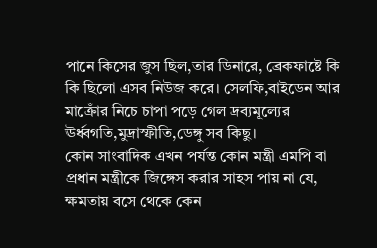পানে কিসের জুস ছিল,তার ডিনারে, ব্রেকফাষ্টে কি কি ছিলো এসব নিউজ করে। সেলফি,বাইডেন আর মাক্রোঁর নিচে চাপা পড়ে গেল দ্রব্যমূল্যের ঊর্ধ্বগতি,মুদ্রাস্ফীতি,ডেঙ্গু সব কিছু।
কোন সাংবাদিক এখন পর্যন্ত কোন মন্ত্রী এমপি বা প্রধান মন্ত্রীকে জিঙ্গেস করার সাহস পায় না যে, ক্ষমতায় বসে থেকে কেন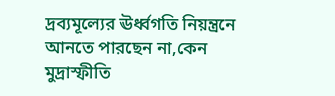দ্রব্যমূল্যের ঊর্ধ্বগতি নিয়ন্ত্রনে আনতে পারছেন না,কেন মুদ্রাস্ফীতি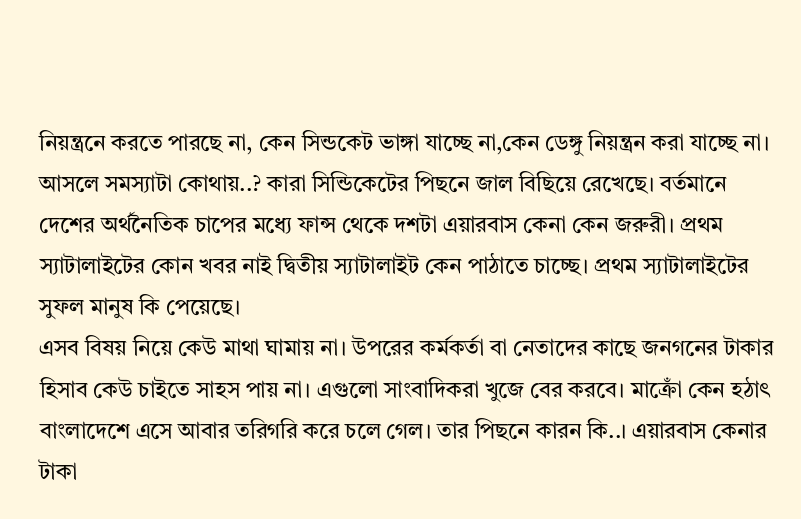নিয়ন্ত্রনে করতে পারছে না, কেন সিন্ডকেট ভাঙ্গা যাচ্ছে না,কেন ডেঙ্গু নিয়ন্ত্রন করা যাচ্ছে না। আসলে সমস্যাটা কোথায়..? কারা সিন্ডিকেটের পিছনে জাল বিছিয়ে রেখেছে। বর্তমানে দেশের অর্থনৈতিক চাপের মধ্যে ফান্স থেকে দশটা এয়ারবাস কেনা কেন জরুরী। প্রথম স্যাটালাইটের কোন খবর নাই দ্বিতীয় স্যাটালাইট কেন পাঠাতে চাচ্ছে। প্রথম স্যাটালাইটের সুফল মানুষ কি পেয়েছে।
এসব বিষয় নিয়ে কেউ মাথা ঘামায় না। উপরের কর্মকর্তা বা নেতাদের কাছে জনগনের টাকার হিসাব কেউ চাইতে সাহস পায় না। এগুলো সাংবাদিকরা খুজে বের করবে। মাক্রোঁ কেন হঠাৎ বাংলাদেশে এসে আবার তরিগরি করে চলে গেল। তার পিছনে কারন কি..। এয়ারবাস কেনার টাকা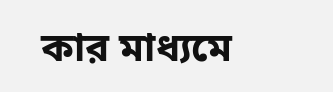কার মাধ্যমে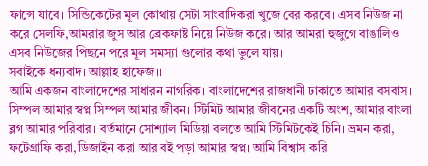ফান্সে যাবে। সিন্ডিকেটের মূল কোথায় সেটা সাংবাদিকরা খুজে বের করবে। এসব নিউজ না করে সেলফি,আমরার জুস আর ব্রেকফাষ্ট নিয়ে নিউজ করে। আর আমরা হুজুগে বাঙালিও এসব নিউজের পিছনে পরে মূল সমস্যা গুলোর কথা ভুলে যায়।
সবাইকে ধন্যবাদ। আল্লাহ হাফেজ।।
আমি একজন বাংলাদেশের সাধারন নাগরিক। বাংলাদেশের রাজধানী ঢাকাতে আমার বসবাস। সিম্পল আমার স্বপ্ন সিম্পল আমার জীবন। স্টিমিট আমার জীবনের একটি অংশ, আমার বাংলা ব্লগ আমার পরিবার। বর্তমানে সোশ্যাল মিডিয়া বলতে আমি স্টিমিটকেই চিনি। ভ্রমন করা, ফটেগ্রাফি করা,ডিজাইন করা আর বই পড়া আমার স্বপ্ন। আমি বিশ্বাস করি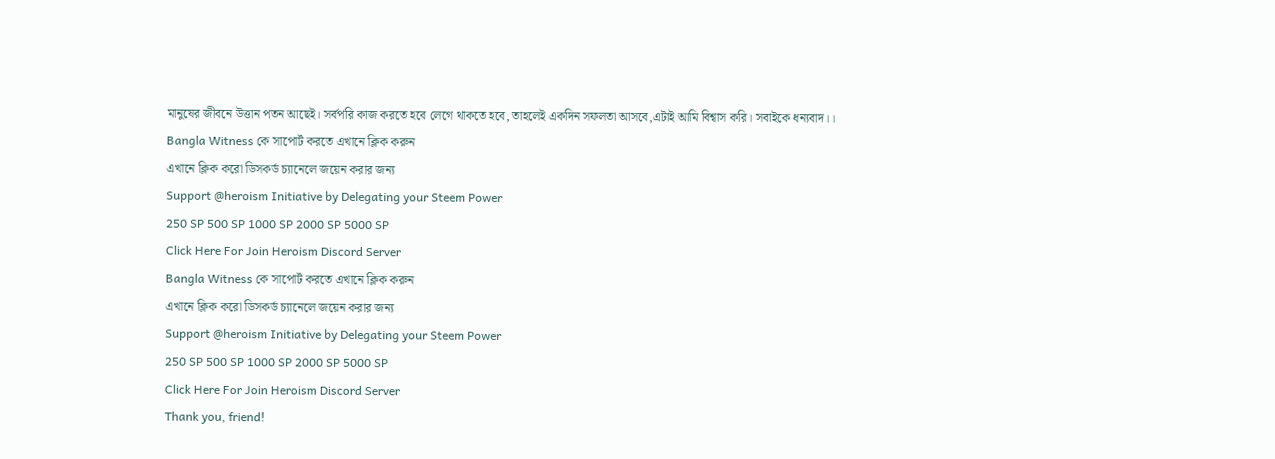মানুষের জীবনে উত্তান পতন আছেই। সর্বপরি কাজ করতে হবে লেগে থাকতে হবে, তাহলেই একদিন সফলতা আসবে,এটাই আমি বিশ্বাস করি। সবাইকে ধন্যবাদ।।
Bangla Witness কে সাপোর্ট করতে এখানে ক্লিক করুন
এখানে ক্লিক করো ডিসকর্ড চ্যানেলে জয়েন করার জন্য
Support @heroism Initiative by Delegating your Steem Power
250 SP 500 SP 1000 SP 2000 SP 5000 SP
Click Here For Join Heroism Discord Server
Bangla Witness কে সাপোর্ট করতে এখানে ক্লিক করুন
এখানে ক্লিক করো ডিসকর্ড চ্যানেলে জয়েন করার জন্য
Support @heroism Initiative by Delegating your Steem Power
250 SP 500 SP 1000 SP 2000 SP 5000 SP
Click Here For Join Heroism Discord Server
Thank you, friend!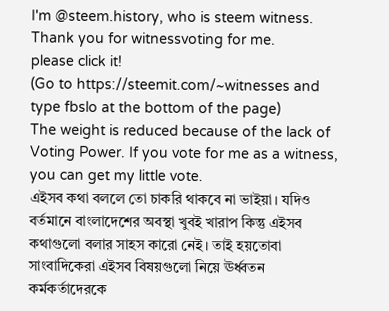I'm @steem.history, who is steem witness.
Thank you for witnessvoting for me.
please click it!
(Go to https://steemit.com/~witnesses and type fbslo at the bottom of the page)
The weight is reduced because of the lack of Voting Power. If you vote for me as a witness, you can get my little vote.
এইসব কথা বললে তো চাকরি থাকবে না ভাইয়া। যদিও বর্তমানে বাংলাদেশের অবস্থা খুবই খারাপ কিন্তু এইসব কথাগুলো বলার সাহস কারো নেই। তাই হয়তোবা সাংবাদিকেরা এইসব বিষয়গুলো নিয়ে ঊর্ধ্বতন কর্মকর্তাদেরকে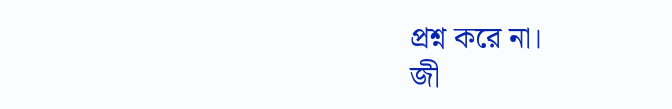প্রশ্ন করে না।
জী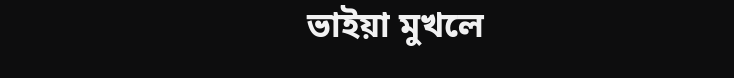ভাইয়া মুখলে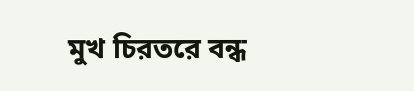মুখ চিরতরে বন্ধ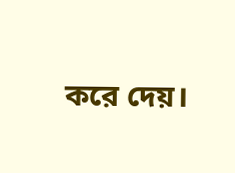করে দেয়।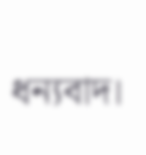ধন্যবাদ।